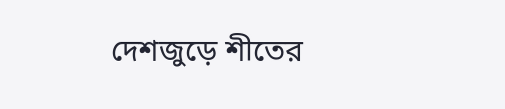দেশজুড়ে শীতের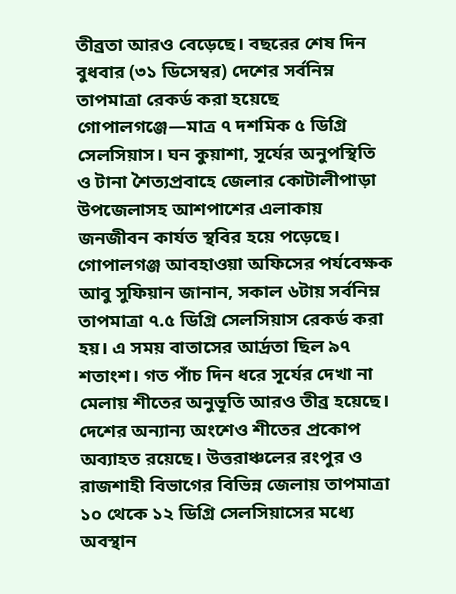তীব্রতা আরও বেড়েছে। বছরের শেষ দিন বুধবার (৩১ ডিসেম্বর) দেশের সর্বনিম্ন তাপমাত্রা রেকর্ড করা হয়েছে গোপালগঞ্জে—মাত্র ৭ দশমিক ৫ ডিগ্রি সেলসিয়াস। ঘন কুয়াশা, সূর্যের অনুপস্থিতি ও টানা শৈত্যপ্রবাহে জেলার কোটালীপাড়া উপজেলাসহ আশপাশের এলাকায় জনজীবন কার্যত স্থবির হয়ে পড়েছে।
গোপালগঞ্জ আবহাওয়া অফিসের পর্যবেক্ষক আবু সুফিয়ান জানান, সকাল ৬টায় সর্বনিম্ন তাপমাত্রা ৭.৫ ডিগ্রি সেলসিয়াস রেকর্ড করা হয়। এ সময় বাতাসের আর্দ্রতা ছিল ৯৭ শতাংশ। গত পাঁচ দিন ধরে সূর্যের দেখা না মেলায় শীতের অনুভূতি আরও তীব্র হয়েছে।
দেশের অন্যান্য অংশেও শীতের প্রকোপ অব্যাহত রয়েছে। উত্তরাঞ্চলের রংপুর ও রাজশাহী বিভাগের বিভিন্ন জেলায় তাপমাত্রা ১০ থেকে ১২ ডিগ্রি সেলসিয়াসের মধ্যে অবস্থান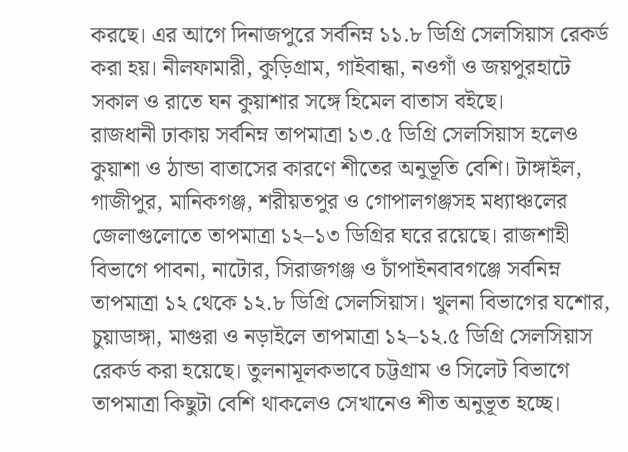করছে। এর আগে দিনাজপুরে সর্বনিম্ন ১১.৮ ডিগ্রি সেলসিয়াস রেকর্ড করা হয়। নীলফামারী, কুড়িগ্রাম, গাইবান্ধা, নওগাঁ ও জয়পুরহাটে সকাল ও রাতে ঘন কুয়াশার সঙ্গে হিমেল বাতাস বইছে।
রাজধানী ঢাকায় সর্বনিম্ন তাপমাত্রা ১৩.৫ ডিগ্রি সেলসিয়াস হলেও কুয়াশা ও ঠান্ডা বাতাসের কারণে শীতের অনুভূতি বেশি। টাঙ্গাইল, গাজীপুর, মানিকগঞ্জ, শরীয়তপুর ও গোপালগঞ্জসহ মধ্যাঞ্চলের জেলাগুলোতে তাপমাত্রা ১২–১৩ ডিগ্রির ঘরে রয়েছে। রাজশাহী বিভাগে পাবনা, নাটোর, সিরাজগঞ্জ ও চাঁপাইনবাবগঞ্জে সর্বনিম্ন তাপমাত্রা ১২ থেকে ১২.৮ ডিগ্রি সেলসিয়াস। খুলনা বিভাগের যশোর, চুয়াডাঙ্গা, মাগুরা ও নড়াইলে তাপমাত্রা ১২–১২.৫ ডিগ্রি সেলসিয়াস রেকর্ড করা হয়েছে। তুলনামূলকভাবে চট্টগ্রাম ও সিলেট বিভাগে তাপমাত্রা কিছুটা বেশি থাকলেও সেখানেও শীত অনুভূত হচ্ছে।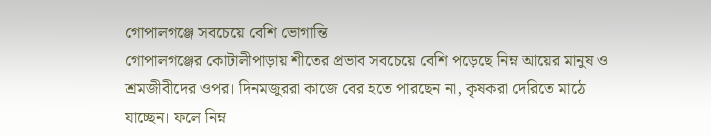গোপালগঞ্জে সবচেয়ে বেশি ভোগান্তি
গোপালগঞ্জের কোটালীপাড়ায় শীতের প্রভাব সবচেয়ে বেশি পড়েছে নিম্ন আয়ের মানুষ ও শ্রমজীবীদের ওপর। দিনমজুররা কাজে বের হতে পারছেন না, কৃষকরা দেরিতে মাঠে যাচ্ছেন। ফলে নিম্ন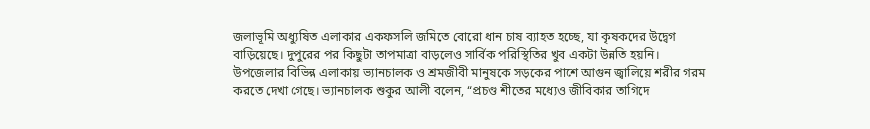জলাভূমি অধ্যুষিত এলাকার একফসলি জমিতে বোরো ধান চাষ ব্যাহত হচ্ছে, যা কৃষকদের উদ্বেগ বাড়িয়েছে। দুপুরের পর কিছুটা তাপমাত্রা বাড়লেও সার্বিক পরিস্থিতির খুব একটা উন্নতি হয়নি।
উপজেলার বিভিন্ন এলাকায় ভ্যানচালক ও শ্রমজীবী মানুষকে সড়কের পাশে আগুন জ্বালিয়ে শরীর গরম করতে দেখা গেছে। ভ্যানচালক শুকুর আলী বলেন, “প্রচণ্ড শীতের মধ্যেও জীবিকার তাগিদে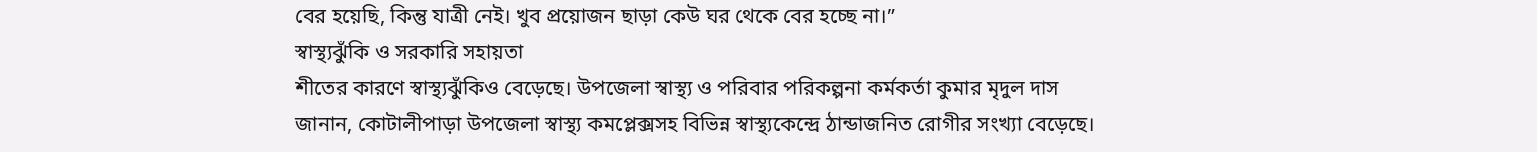বের হয়েছি, কিন্তু যাত্রী নেই। খুব প্রয়োজন ছাড়া কেউ ঘর থেকে বের হচ্ছে না।”
স্বাস্থ্যঝুঁকি ও সরকারি সহায়তা
শীতের কারণে স্বাস্থ্যঝুঁকিও বেড়েছে। উপজেলা স্বাস্থ্য ও পরিবার পরিকল্পনা কর্মকর্তা কুমার মৃদুল দাস জানান, কোটালীপাড়া উপজেলা স্বাস্থ্য কমপ্লেক্সসহ বিভিন্ন স্বাস্থ্যকেন্দ্রে ঠান্ডাজনিত রোগীর সংখ্যা বেড়েছে।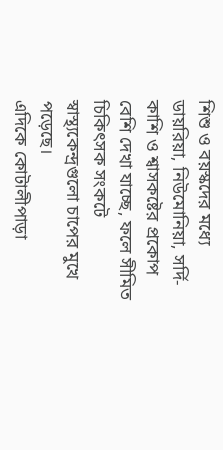শিশু ও বয়স্কদের মধ্যে ডায়রিয়া, নিউমোনিয়া, সর্দি-কাশি ও শ্বাসকষ্টের প্রকোপ বেশি দেখা যাচ্ছে, ফলে সীমিত চিকিৎসক সংকটে স্বাস্থ্যকেন্দ্রগুলো চাপের মুখে পড়েছে।
এদিকে কোটালীপাড়া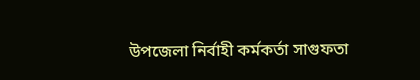উপজেলা নির্বাহী কর্মকর্তা সাগুফতা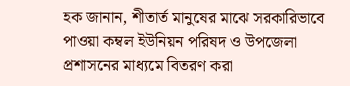হক জানান, শীতার্ত মানুষের মাঝে সরকারিভাবে পাওয়া কম্বল ইউনিয়ন পরিষদ ও উপজেলা প্রশাসনের মাধ্যমে বিতরণ করা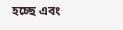হচ্ছে এবং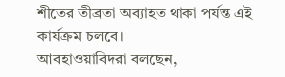শীতের তীব্রতা অব্যাহত থাকা পর্যন্ত এই কার্যক্রম চলবে।
আবহাওয়াবিদরা বলছেন,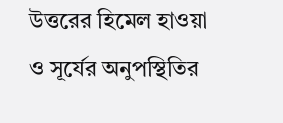উত্তরের হিমেল হাওয়া ও সূর্যের অনুপস্থিতির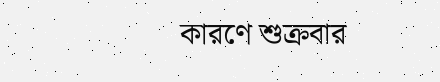কারণে শুক্রবার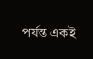পর্যন্ত একই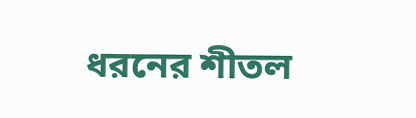ধরনের শীতল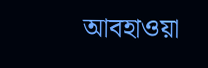আবহাওয়া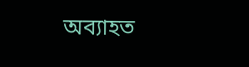অব্যাহত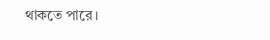থাকতে পারে।